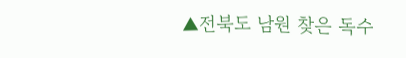▲전북도 남원 찾은 독수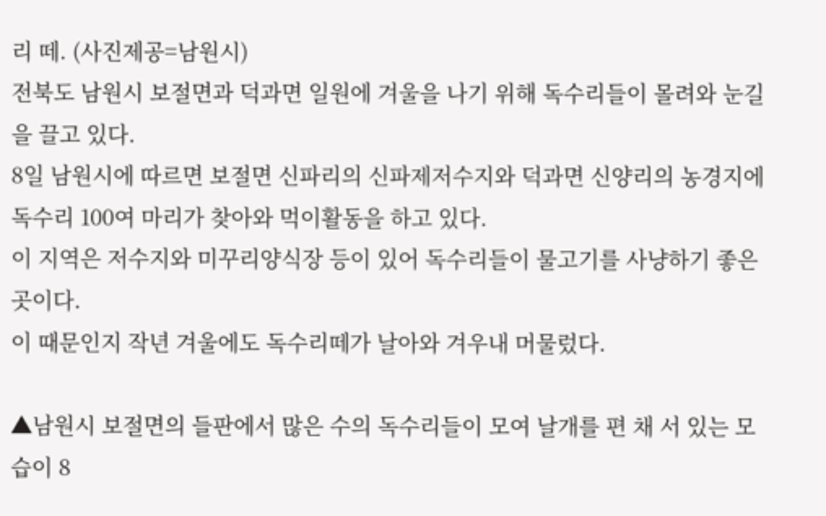리 떼. (사진제공=남원시)
전북도 남원시 보절면과 덕과면 일원에 겨울을 나기 위해 독수리들이 몰려와 눈길을 끌고 있다.
8일 남원시에 따르면 보절면 신파리의 신파제저수지와 덕과면 신양리의 농경지에 독수리 100여 마리가 찾아와 먹이활동을 하고 있다.
이 지역은 저수지와 미꾸리양식장 등이 있어 독수리들이 물고기를 사냥하기 좋은 곳이다.
이 때문인지 작년 겨울에도 독수리떼가 날아와 겨우내 머물렀다.

▲남원시 보절면의 들판에서 많은 수의 독수리들이 모여 날개를 편 채 서 있는 모습이 8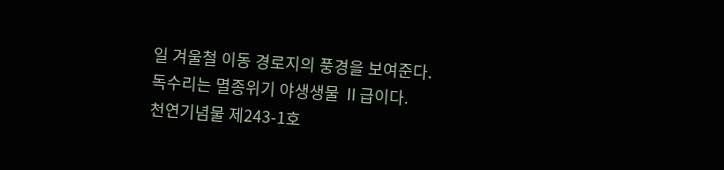일 겨울철 이동 경로지의 풍경을 보여준다.
독수리는 멸종위기 야생생물 Ⅱ급이다.
천연기념물 제243-1호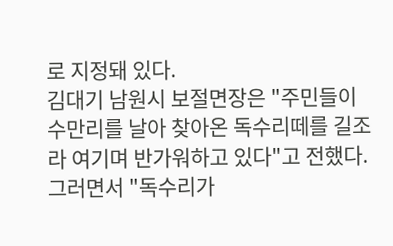로 지정돼 있다.
김대기 남원시 보절면장은 "주민들이 수만리를 날아 찾아온 독수리떼를 길조라 여기며 반가워하고 있다"고 전했다.
그러면서 "독수리가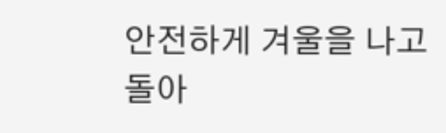안전하게 겨울을 나고 돌아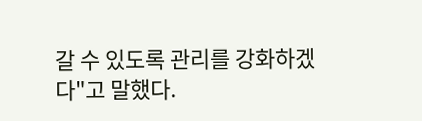갈 수 있도록 관리를 강화하겠다"고 말했다.